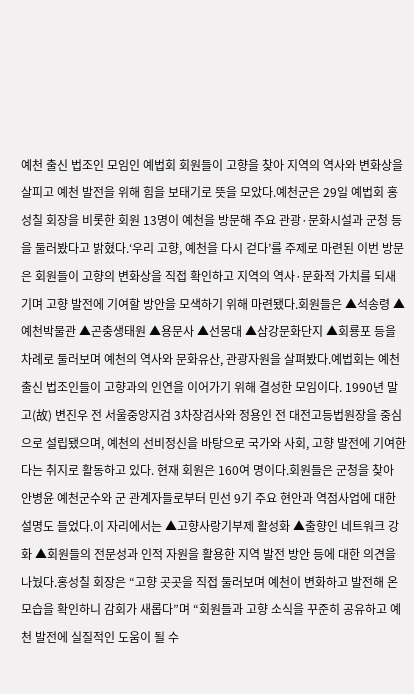예천 출신 법조인 모임인 예법회 회원들이 고향을 찾아 지역의 역사와 변화상을 살피고 예천 발전을 위해 힘을 보태기로 뜻을 모았다.예천군은 29일 예법회 홍성칠 회장을 비롯한 회원 13명이 예천을 방문해 주요 관광·문화시설과 군청 등을 둘러봤다고 밝혔다.‘우리 고향, 예천을 다시 걷다’를 주제로 마련된 이번 방문은 회원들이 고향의 변화상을 직접 확인하고 지역의 역사·문화적 가치를 되새기며 고향 발전에 기여할 방안을 모색하기 위해 마련됐다.회원들은 ▲석송령 ▲예천박물관 ▲곤충생태원 ▲용문사 ▲선몽대 ▲삼강문화단지 ▲회룡포 등을 차례로 둘러보며 예천의 역사와 문화유산, 관광자원을 살펴봤다.예법회는 예천 출신 법조인들이 고향과의 인연을 이어가기 위해 결성한 모임이다. 1990년 말 고(故) 변진우 전 서울중앙지검 3차장검사와 정용인 전 대전고등법원장을 중심으로 설립됐으며, 예천의 선비정신을 바탕으로 국가와 사회, 고향 발전에 기여한다는 취지로 활동하고 있다. 현재 회원은 160여 명이다.회원들은 군청을 찾아 안병윤 예천군수와 군 관계자들로부터 민선 9기 주요 현안과 역점사업에 대한 설명도 들었다.이 자리에서는 ▲고향사랑기부제 활성화 ▲출향인 네트워크 강화 ▲회원들의 전문성과 인적 자원을 활용한 지역 발전 방안 등에 대한 의견을 나눴다.홍성칠 회장은 “고향 곳곳을 직접 둘러보며 예천이 변화하고 발전해 온 모습을 확인하니 감회가 새롭다”며 “회원들과 고향 소식을 꾸준히 공유하고 예천 발전에 실질적인 도움이 될 수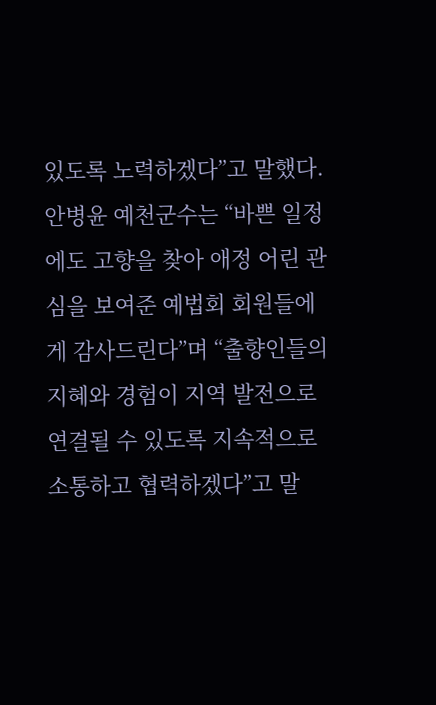있도록 노력하겠다”고 말했다.안병윤 예천군수는 “바쁜 일정에도 고향을 찾아 애정 어린 관심을 보여준 예법회 회원들에게 감사드린다”며 “출향인들의 지혜와 경험이 지역 발전으로 연결될 수 있도록 지속적으로 소통하고 협력하겠다”고 말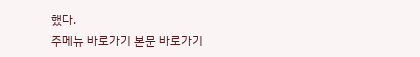했다.
주메뉴 바로가기 본문 바로가기